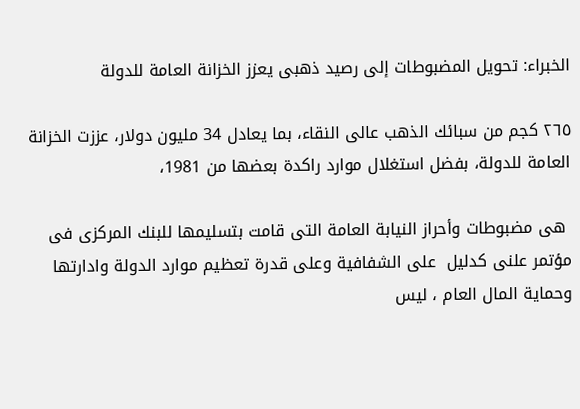الخبراء: تحويل المضبوطات إلى رصيد ذهبى يعزز الخزانة العامة للدولة

٢٦٥ كجم من سبائك الذهب عالى النقاء، بما يعادل 34 مليون دولار، عززت الخزانة العامة للدولة، بفضل استغلال موارد راكدة بعضها من 1981،

 هى مضبوطات وأحراز النيابة العامة التى قامت بتسليمها للبنك المركزى فى مؤتمر علنى كدليل  على الشفافية وعلى قدرة تعظيم موارد الدولة وادارتها وحماية المال العام ، ليس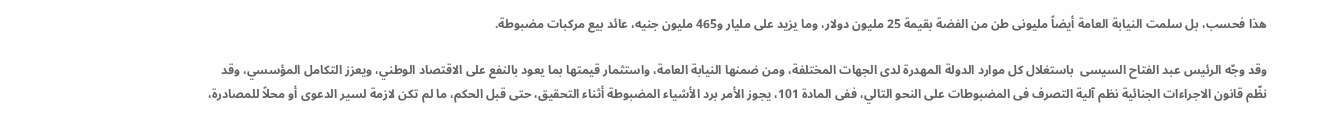هذا فحسب، بل سلمت النيابة العامة أيضاً مليونى طن من الفضة بقيمة 25 مليون دولار، وما يزيد على مليار و465 مليون جنيه، عائد بيع مركبات مضبوطة.

وقد وجّه الرئيس عبد الفتاح السيسى  باستغلال كل موارد الدولة المهدرة لدى الجهات المختلفة، ومن ضمنها النيابة العامة، واستثمار قيمتها بما يعود بالنفع على الاقتصاد الوطني، ويعزز التكامل المؤسسي، وقد نظّم قانون الاجراءات الجنائية نظم آلية التصرف فى المضبوطات على النحو التالي، ففى المادة 101، يجوز الأمر برد الأشياء المضبوطة أثناء التحقيق، حتى قبل الحكم، ما لم تكن لازمة لسير الدعوى أو محلاً للمصادرة،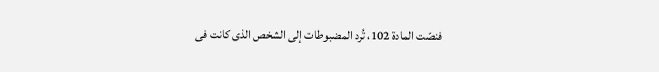فنصّت المادة 102، تُرد المضبوطات إلى الشخص الذى كانت فى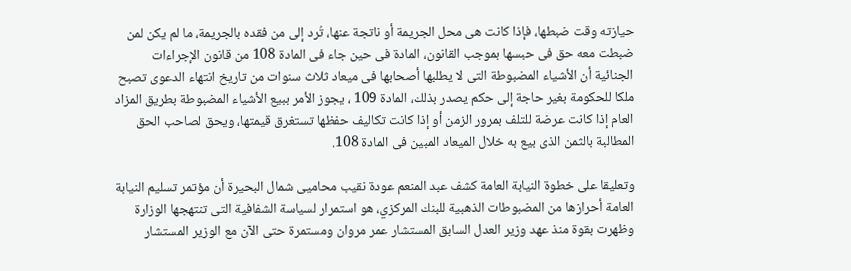حيازته وقت ضبطها، فإذا كانت هى محل الجريمة أو ناتجة عنها، تُرد إلى من فقده بالجريمة، ما لم يكن لمن ضبطت معه حق فى حبسها بموجب القانون، المادة فى حين جاء فى المادة 108 من قانون الإجراءات الجنائية أن الأشياء المضبوطة التى لا يطلبها أصحابها فى ميعاد ثلاث سنوات من تاريخ انتهاء الدعوى تصبح ملكا للحكومة بغير حاجة إلى حكم يصدر بذلك، المادة 109 ، يجوز الأمر ببيع الأشياء المضبوطة بطريق المزاد العام إذا كانت عرضة للتلف بمرور الزمن أو إذا كانت تكاليف حفظها تستغرق قيمتها، ويحق لصاحب الحق المطالبة بالثمن الذى بيع به خلال الميعاد المبين فى المادة 108.

وتعليقا على خطوة النيابة العامة كشف عبد المنعم عودة نقيب محاميى شمال البحيرة أن مؤتمر تسليم النيابة العامة أحرازها من المضبوطات الذهبية للبنك المركزي، هو استمرار لسياسة الشفافية التى تنتهجها الوزارة وظهرت بقوة منذ عهد وزير العدل السابق المستشار عمر مروان ومستمرة حتى الآن مع الوزير المستشار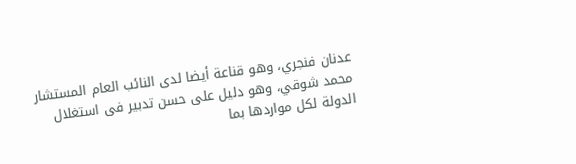عدنان فنجري، وهو قناعة أيضا لدى النائب العام المستشار محمد شوقي، وهو دليل على حسن تدبير فى استغلال الدولة لكل مواردها بما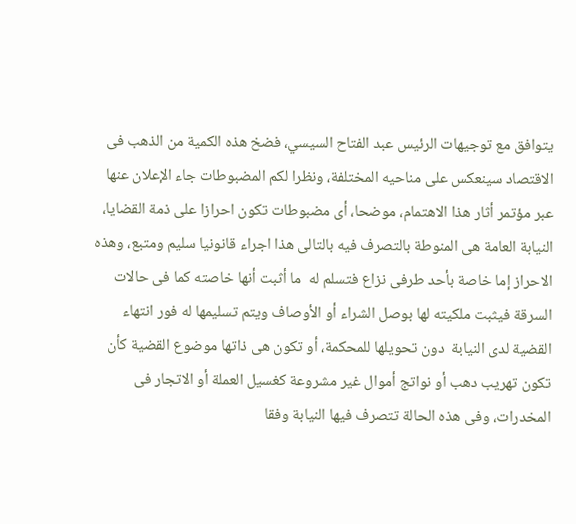يتوافق مع توجيهات الرئيس عبد الفتاح السيسي، فضخ هذه الكمية من الذهب فى الاقتصاد سينعكس على مناحيه المختلفة، ونظرا لكم المضبوطات جاء الإعلان عنها عبر مؤتمر أثار هذا الاهتمام، موضحا، أى مضبوطات تكون احرازا على ذمة القضايا، النيابة العامة هى المنوطة بالتصرف فيه بالتالى هذا اجراء قانونيا سليم ومتبع، وهذه الاحراز إما خاصة بأحد طرفى نزاع فتسلم له  ما أثبت أنها خاصته كما فى حالات السرقة فيثبت ملكيته لها بوصل الشراء أو الأوصاف ويتم تسليمها له فور انتهاء القضية لدى النيابة  دون تحويلها للمحكمة، أو تكون هى ذاتها موضوع القضية كأن تكون تهريب دهب أو نواتج أموال غير مشروعة كغسيل العملة أو الاتجار فى المخدرات، وفى هذه الحالة تتصرف فيها النيابة وفقا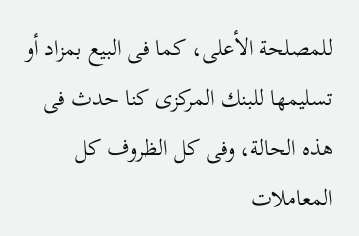للمصلحة الأعلى، كما فى البيع بمزاد أو تسليمها للبنك المركزى كنا حدث فى هذه الحالة، وفى كل الظروف كل المعاملات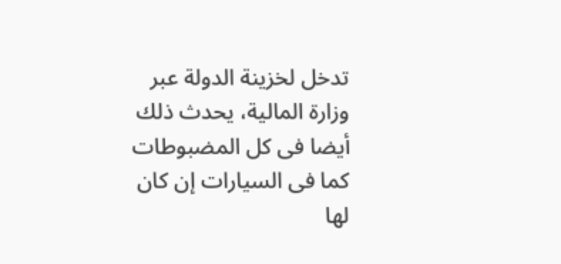تدخل لخزينة الدولة عبر وزارة المالية، يحدث ذلك أيضا فى كل المضبوطات كما فى السيارات إن كان لها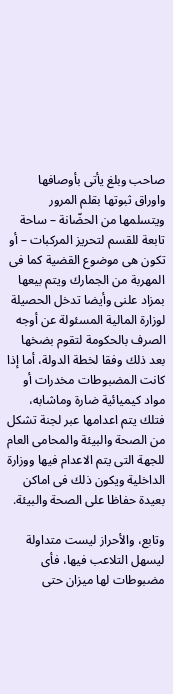صاحب وبلغ يأتى بأوصافها  واوراق ثبوتها بقلم المرور ويتسلمها من الحضّانة – ساحة تابعة للقسم لتحريز المركبات – أو تكون هى موضوع القضية كما فى المهربة من الجمارك ويتم بيعها بمزاد علنى وأيضا تدخل الحصيلة لوزارة المالية المسئولة عن أوجه الصرف بالحكومة لتقوم بضخها بعد ذلك وفقا لخطة الدولة، أما إذا كانت المضبوطات مخدرات أو مواد كيميائية ضارة وماشابه، فتلك يتم اعدامها عبر لجنة تشكل من الصحة والبيئة والمحامى العام للجهة التى يتم الاعدام فيها ووزارة الداخلية ويكون ذلك فى اماكن بعيدة حفاظا على الصحة والبيئة.

وتابع، والأحراز ليست متداولة ليسهل التلاعب فيها، فأى مضبوطات لها ميزان حتى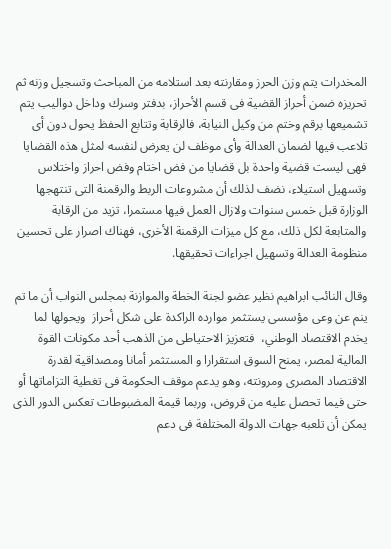المخدرات يتم وزن الحرز ومقارنته بعد استلامه من المباحث وتسجيل وزنه ثم تحريزه ضمن أحراز القضية فى قسم الأحراز، بدفتر وسرك وداخل دواليب يتم تشميعها برقم وختم من وكيل النيابة، فالرقابة وتتابع الحفظ يحول دون أى تلاعب فيها لضمان العدالة وأى موظف لن يعرض لنفسه لمثل هذه القضايا فهى ليست قضية واحدة بل قضايا من فض اختام وفض احراز واختلاس وتسهيل استيلاء، نضف لذلك أن مشروعات الربط والرقمنة التى تنتهجها الوزارة قبل خمس سنوات ولازال العمل فيها مستمرا، تزيد من الرقابة والمتابعة لكل ذلك، مع كل ميزات الرقمنة الأخرى، فهناك اصرار على تحسين منظومة العدالة وتسهيل اجراءات تحقيقها.

وقال النائب ابراهيم نظير عضو لجنة الخطة والموازنة بمجلس النواب أن ما تم ينم عن وعى مؤسسى يستثمر موارده الراكدة على شكل أحراز  ويحولها لما يخدم الاقتصاد الوطني،  فتعزيز الاحتياطى من الذهب أحد مكونات القوة المالية لمصر، يمنح السوق استقرارا و المستثمر أمانا ومصداقية لقدرة الاقتصاد المصرى ومرونته، وهو يدعم موقف الحكومة فى تغطية التزاماتها أو حتى فيما تحصل عليه من قروض، وربما قيمة المضبوطات تعكس الدور الذى يمكن أن تلعبه جهات الدولة المختلفة فى دعم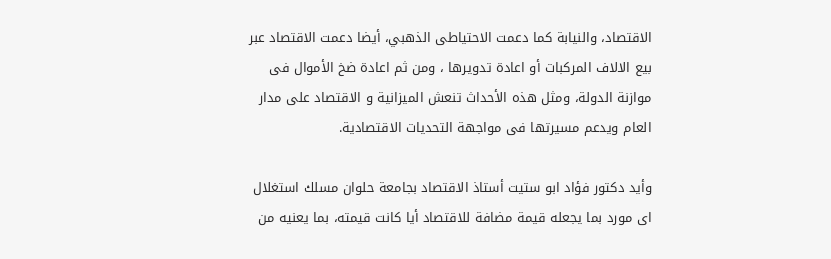الاقتصاد، والنيابة كما دعمت الاحتياطى الذهبي، أيضا دعمت الاقتصاد عبر بيع الالاف المركبات أو اعادة تدويرها ، ومن ثم اعادة ضخ الأموال فى موازنة الدولة، ومثل هذه الأحداث تنعش الميزانية و الاقتصاد على مدار العام ويدعم مسيرتها فى مواجهة التحديات الاقتصادية.

وأيد دكتور فؤاد ابو ستيت أستاذ الاقتصاد بجامعة حلوان مسلك استغلال اى مورد بما يجعله قيمة مضافة للاقتصاد أيا كانت قيمته، بما يعنيه من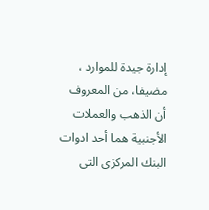إدارة جيدة للموارد ، مضيفا، من المعروف أن الذهب والعملات الأجنبية هما أحد ادوات البنك المركزى التى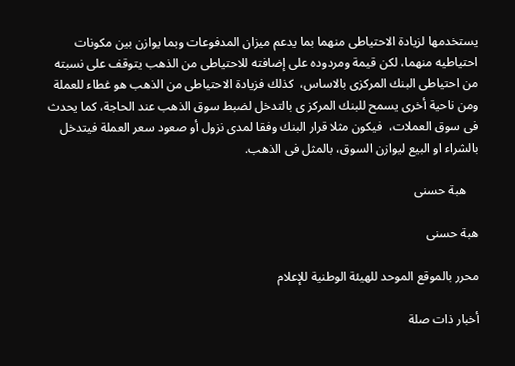يستخدمها لزيادة الاحتياطى منهما بما يدعم ميزان المدفوعات وبما يوازن بين مكونات احتياطيه منهما، لكن قيمة ومردوده على إضافته للاحتياطى من الذهب يتوقف على نسبته من احتياطى البنك المركزى بالاساس،  كذلك فزيادة الاحتياطى من الذهب هو غطاء للعملة ومن ناحية أخرى يسمح للبنك المركز ى بالتدخل لضبط سوق الذهب عند الحاجة، كما يحدث فى سوق العملات،  فيكون مثلا قرار البنك وفقا لمدى نزول أو صعود سعر العملة فيتدخل بالشراء او البيع ليوازن السوق، بالمثل فى الذهب.

    هبة حسنى

هبة حسنى

محرر بالموقع الموحد للهيئة الوطنية للإعلام

أخبار ذات صلة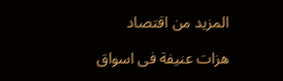المزيد من اقتصاد

هزات عنيفة فى اسواق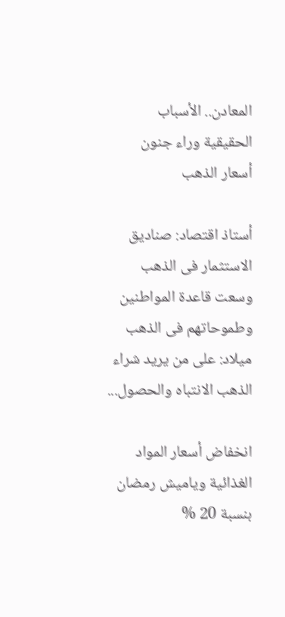المعادن.. الأسباب الحقيقية وراء جنون أسعار الذهب

أستاذ اقتصاد: صناديق الاستثمار فى الذهب وسعت قاعدة المواطنين وطموحاتهم فى الذهب ميلاد: على من يريد شراء الذهب الانتباه والحصول...

انخفاض أسعار المواد الغذائية وياميش رمضان بنسبة 20 %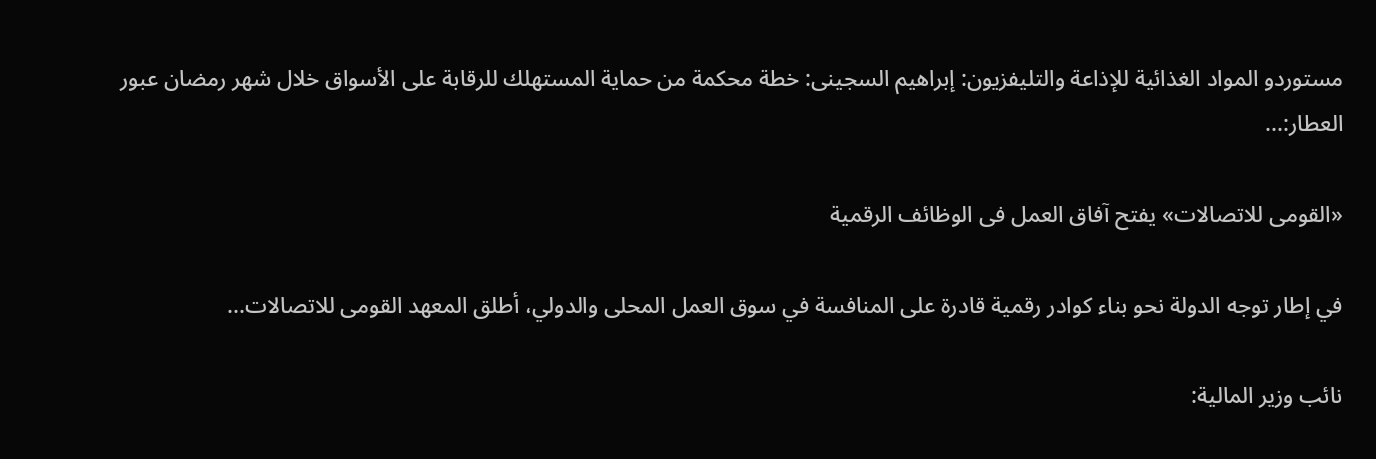مستوردو المواد الغذائية للإذاعة والتليفزيون: إبراهيم السجينى: خطة محكمة من حماية المستهلك للرقابة على الأسواق خلال شهر رمضان عبور العطار:...

«القومى للاتصالات» يفتح آفاق العمل فى الوظائف الرقمية

في إطار توجه الدولة نحو بناء كوادر رقمية قادرة على المنافسة في سوق العمل المحلى والدولي، أطلق المعهد القومى للاتصالات...

نائب وزير المالية: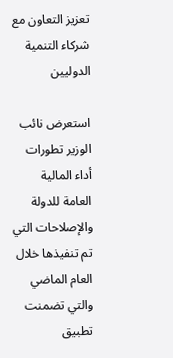تعزيز التعاون مع شركاء التنمية الدوليين

استعرض نائب الوزير تطورات أداء المالية العامة للدولة والإصلاحات التي تم تنفيذها خلال العام الماضي والتي تضمنت تطبيق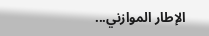الإطار الموازني...